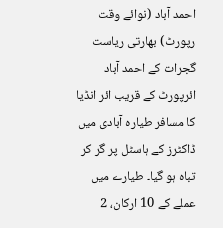احمد آباد (نوائے وقت رپورٹ) بھارتی ریاست گجرات کے احمد آباد ائرپورٹ کے قریب ائر انڈیا کا مسافر طیارہ آبادی میں ڈاکٹرز کے ہاسٹل پر گر کر تباہ ہو گیا۔ طیارے میں عملے کے 10 ارکان، 2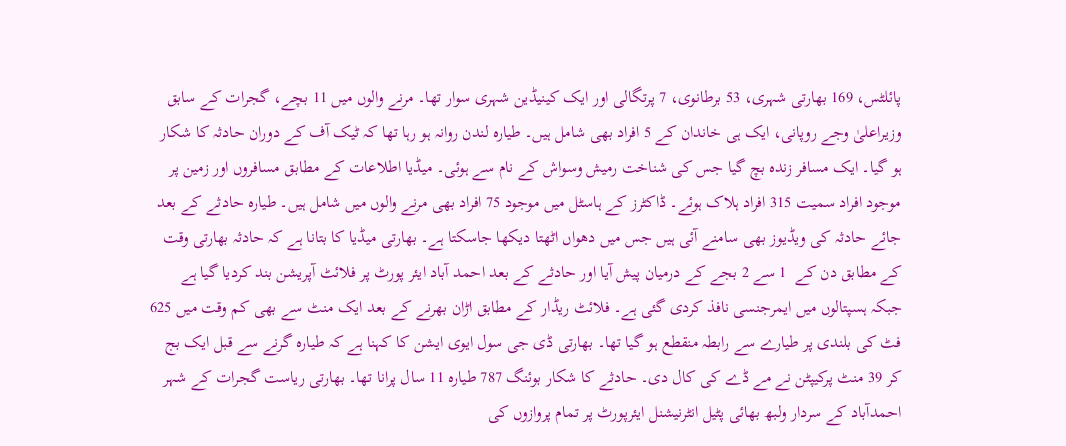پائلٹس، 169 بھارتی شہری، 53 برطانوی، 7 پرتگالی اور ایک کینیڈین شہری سوار تھا۔ مرنے والوں میں 11 بچے، گجرات کے سابق وزیراعلیٰ وجے روپانی، ایک ہی خاندان کے 5 افراد بھی شامل ہیں۔ طیارہ لندن روانہ ہو رہا تھا کہ ٹیک آف کے دوران حادثہ کا شکار ہو گیا۔ ایک مسافر زندہ بچ گیا جس کی شناخت رمیش وسواش کے نام سے ہوئی۔ میڈیا اطلاعات کے مطابق مسافروں اور زمین پر موجود افراد سمیت 315 افراد ہلاک ہوئے۔ ڈاکٹرز کے ہاسٹل میں موجود 75 افراد بھی مرنے والوں میں شامل ہیں۔ طیارہ حادثے کے بعد جائے حادثہ کی ویڈیوز بھی سامنے آئی ہیں جس میں دھواں اٹھتا دیکھا جاسکتا ہے۔ بھارتی میڈیا کا بتانا ہے کہ حادثہ بھارتی وقت کے مطابق دن کے  1 سے 2 بجے کے درمیان پیش آیا اور حادثے کے بعد احمد آباد ایئر پورٹ پر فلائٹ آپریشن بند کردیا گیا ہے جبکہ ہسپتالوں میں ایمرجنسی نافذ کردی گئی ہے۔ فلائٹ ریڈار کے مطابق اڑان بھرنے کے بعد ایک منٹ سے بھی کم وقت میں 625 فٹ کی بلندی پر طیارے سے رابطہ منقطع ہو گیا تھا۔ بھارتی ڈی جی سول ایوی ایشن کا کہنا ہے کہ طیارہ گرنے سے قبل ایک بج کر 39 منٹ پرکیپٹن نے مے ڈے کی کال دی۔ حادثے کا شکار بوئنگ 787 طیارہ 11 سال پرانا تھا۔ بھارتی ریاست گجرات کے شہر احمدآباد کے سردار ولبھ بھائی پٹیل انٹرنیشنل ایئرپورٹ پر تمام پروازوں کی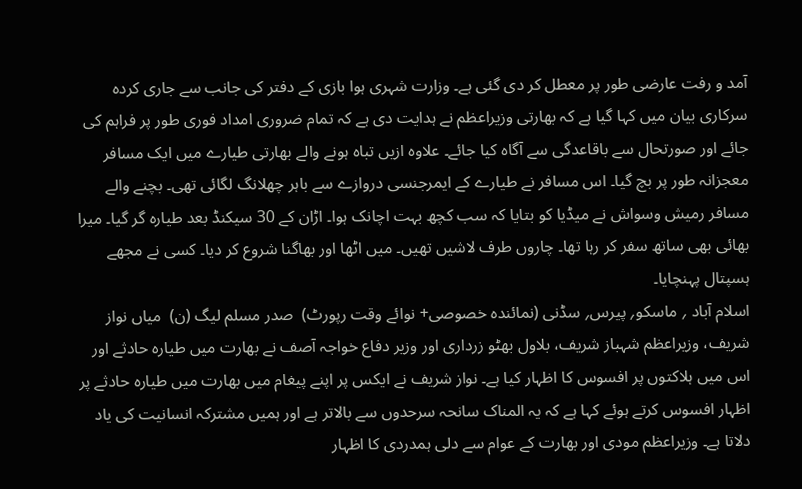آمد و رفت عارضی طور پر معطل کر دی گئی ہے۔ وزارت شہری ہوا بازی کے دفتر کی جانب سے جاری کردہ سرکاری بیان میں کہا گیا ہے کہ بھارتی وزیراعظم نے ہدایت دی ہے کہ تمام ضروری امداد فوری طور پر فراہم کی جائے اور صورتحال سے باقاعدگی سے آگاہ کیا جائے۔ علاوہ ازیں تباہ ہونے والے بھارتی طیارے میں ایک مسافر معجزانہ طور پر بچ گیا۔ اس مسافر نے طیارے کے ایمرجنسی دروازے سے باہر چھلانگ لگائی تھی۔ بچنے والے مسافر رمیش وسواش نے میڈیا کو بتایا کہ سب کچھ بہت اچانک ہوا۔ اڑان کے 30 سیکنڈ بعد طیارہ گر گیا۔ میرا بھائی بھی ساتھ سفر کر رہا تھا۔ چاروں طرف لاشیں تھیں۔ میں اٹھا اور بھاگنا شروع کر دیا۔ کسی نے مجھے ہسپتال پہنچایا۔
اسلام آباد ؍ ماسکو؍ پیرس؍ سڈنی (نمائندہ خصوصی+ نوائے وقت رپورٹ)  صدر مسلم لیگ (ن)  میاں نواز شریف، وزیراعظم شہباز شریف، بلاول بھٹو زرداری اور وزیر دفاع خواجہ آصف نے بھارت میں طیارہ حادثے اور اس میں ہلاکتوں پر افسوس کا اظہار کیا ہے۔ نواز شریف نے ایکس پر اپنے پیغام میں بھارت میں طیارہ حادثے پر اظہار افسوس کرتے ہوئے کہا ہے کہ یہ المناک سانحہ سرحدوں سے بالاتر ہے اور ہمیں مشترکہ انسانیت کی یاد دلاتا ہے۔ وزیراعظم مودی اور بھارت کے عوام سے دلی ہمدردی کا اظہار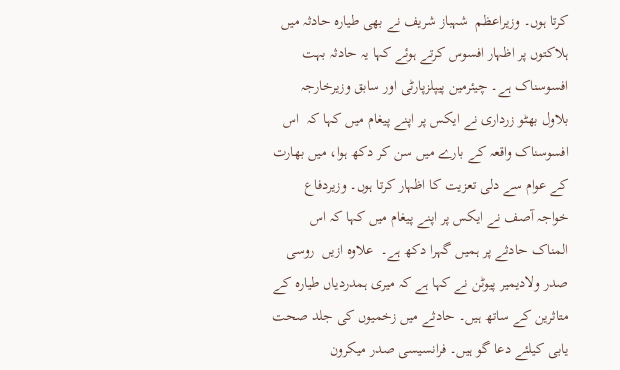کرتا ہوں۔ وزیراعظم  شہباز شریف نے بھی طیارہ حادثہ میں ہلاکتوں پر اظہار افسوس کرتے ہوئے کہا یہ حادثہ بہت افسوسناک ہے۔ چیئرمین پیپلزپارٹی اور سابق وزیرخارجہ بلاول بھٹو زرداری نے ایکس پر اپنے پیغام میں کہا کہ  اس افسوسناک واقعہ کے بارے میں سن کر دکھ ہوا، میں بھارت کے عوام سے دلی تعزیت کا اظہار کرتا ہوں۔ وزیردفاع خواجہ آصف نے ایکس پر اپنے پیغام میں کہا کہ اس المناک حادثے پر ہمیں گہرا دکھ ہے۔  علاوہ ازیں  روسی صدر ولادیمیر پیوٹن نے کہا ہے کہ میری ہمدردیاں طیارہ کے متاثرین کے ساتھ ہیں۔ حادثے میں زخمیوں کی جلد صحت یابی کیلئے دعا گو ہیں۔ فرانسیسی صدر میکرون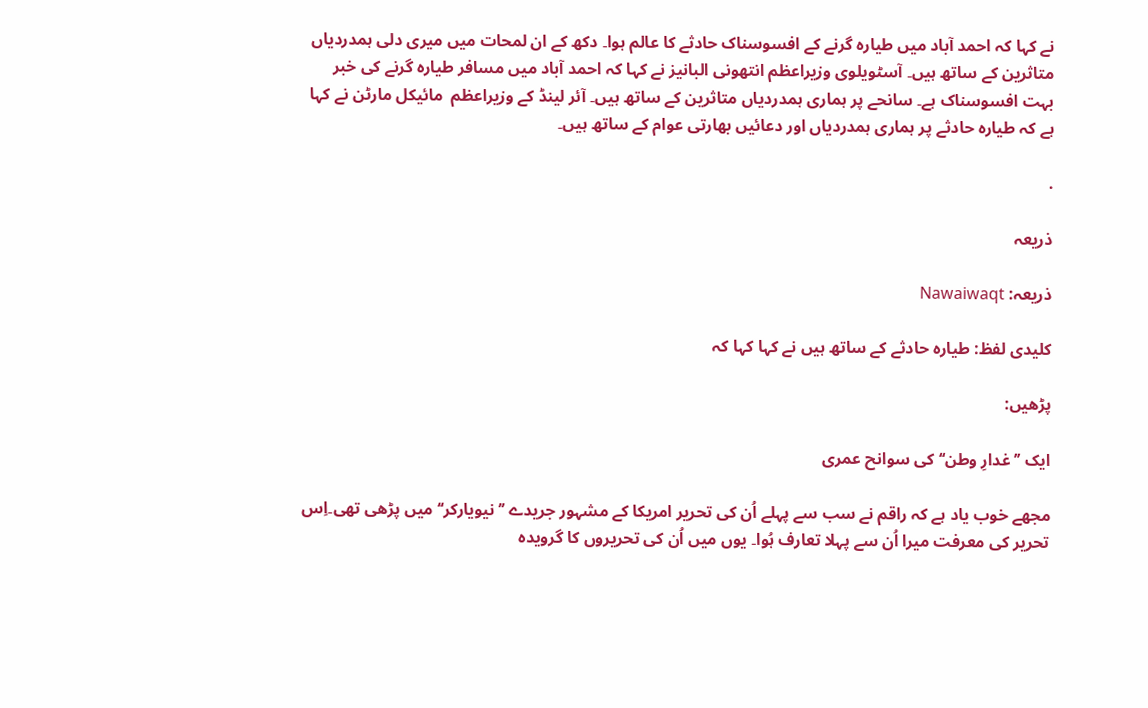نے کہا کہ احمد آباد میں طیارہ گرنے کے افسوسناک حادثے کا عالم ہوا۔ دکھ کے ان لمحات میں میری دلی ہمدردیاں متاثرین کے ساتھ ہیں۔ آسٹویلوی وزیراعظم انتھونی البانیز نے کہا کہ احمد آباد میں مسافر طیارہ گرنے کی خبر بہت افسوسناک ہے۔ سانحے پر ہماری ہمدردیاں متاثرین کے ساتھ ہیں۔ آئر لینڈ کے وزیراعظم  مائیکل مارٹن نے کہا ہے کہ طیارہ حادثے پر ہماری ہمدردیاں اور دعائیں بھارتی عوام کے ساتھ ہیں۔

.

ذریعہ

ذریعہ: Nawaiwaqt

کلیدی لفظ: طیارہ حادثے کے ساتھ ہیں نے کہا کہا کہ

پڑھیں:

ایک ’’غدارِ وطن‘‘ کی سوانح عمری

مجھے خوب یاد ہے کہ راقم نے سب سے پہلے اُن کی تحریر امریکا کے مشہور جریدے ’’نیویارکر‘‘ میں پڑھی تھی۔اِس تحریر کی معرفت میرا اُن سے پہلا تعارف ہُوا۔ یوں میں اُن کی تحریروں کا گرویدہ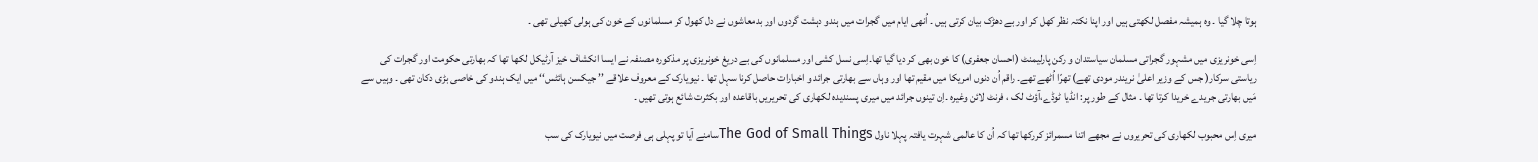ہوتا چلا گیا ۔ وہ ہمیشہ مفصل لکھتی ہیں اور اپنا نکتہ نظر کھل کر اور بے دھڑک بیان کرتی ہیں ۔ اُنھی ایام میں گجرات میں ہندو دہشت گردوں اور بدمعاشوں نے دل کھول کر مسلمانوں کے خون کی ہولی کھیلی تھی ۔

اِسی خونریزی میں مشہور گجراتی مسلمان سیاستدان و رکن پارلیمنٹ (احسان جعفری) کا خون بھی کر دیا گیا تھا۔اِسی نسل کشی اور مسلمانوں کی بے دریغ خونریزی پر مذکورہ مصنفہ نے ایسا انکشاف خیز آرٹیکل لکھا تھا کہ بھارتی حکومت اور گجرات کی ریاستی سرکار( جس کے وزیر اعلیٰ نریندر مودی تھے) تھرّا اُٹھے تھے۔ راقم اُن دنوں امریکا میں مقیم تھا اور وہاں سے بھارتی جرائد و اخبارات حاصل کرنا سہل تھا ۔ نیویارک کے معروف علاقے ’’ جیکسن ہائٹس‘‘ میں ایک ہندو کی خاصی بڑی دکان تھی ۔ وہیں سے مَیں بھارتی جریدے خریدا کرتا تھا ۔ مثال کے طور پر: انڈیا ٹوڈے،آؤٹ لک ، فرنٹ لائن وغیرہ ۔اِن تینوں جرائد میں میری پسندیدہ لکھاری کی تحریریں باقاعدہ اور بکثرت شائع ہوتی تھیں ۔

میری اِس محبوب لکھاری کی تحریروں نے مجھے اتنا مسمرائز کررکھا تھا کہ اُن کا عالمی شہرت یافتہ پہلا ناول The God of Small Thingsسامنے آیا تو پہلی ہی فرصت میں نیویارک کی سب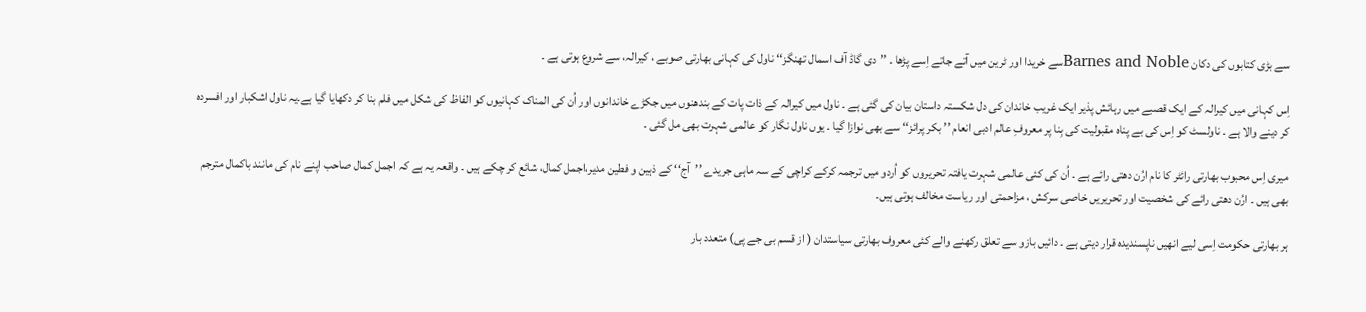سے بڑی کتابوں کی دکان Barnes and Nobleسے خریدا اور ٹرین میں آتے جاتے اِسے پڑھا ۔ ’’دی گاڈ آف اسمال تھنگز‘‘ ناول کی کہانی بھارتی صوبے ، کیرالہ، سے شروع ہوتی ہے ۔

اِس کہانی میں کیرالہ کے ایک قصبے میں رہائش پذیر ایک غریب خاندان کی دل شکستہ داستان بیان کی گئی ہے ۔ ناول میں کیرالہ کے ذات پات کے بندھنوں میں جکڑے خاندانوں اور اُن کی المناک کہانیوں کو الفاظ کی شکل میں فلم بنا کر دکھایا گیا ہے۔یہ ناول اشکبار اور افسردہ کر دینے والا ہے ۔ ناولسٹ کو اِس کی بے پناہ مقبولیت کی بِنا پر معروفِ عالم ادبی انعام ’’ بکر پرائز‘‘ سے بھی نوازا گیا ۔ یوں ناول نگار کو عالمی شہرت بھی مل گئی ۔

میری اِس محبوب بھارتی رائٹر کا نام ارُن دھتی رائے ہے ۔ اُن کی کئی عالمی شہرت یافتہ تحریروں کو اُردو میں ترجمہ کرکے کراچی کے سہ ماہی جریدے ’’آج‘‘ کے ذہین و فطین مدیر،اجمل کمال، شائع کر چکے ہیں ۔ واقعہ یہ ہے کہ اجمل کمال صاحب اپنے نام کی مانند باکمال مترجم بھی ہیں ۔ ارُن دھتی رائے کی شخصیت اور تحریریں خاصی سرکش ، مزاحمتی اور ریاست مخالف ہوتی ہیں۔

ہر بھارتی حکومت اِسی لیے انھیں ناپسندیدہ قرار دیتی ہے ۔ دائیں بازو سے تعلق رکھنے والے کئی معروف بھارتی سیاستدان ( از قسم بی جے پی) متعدد بار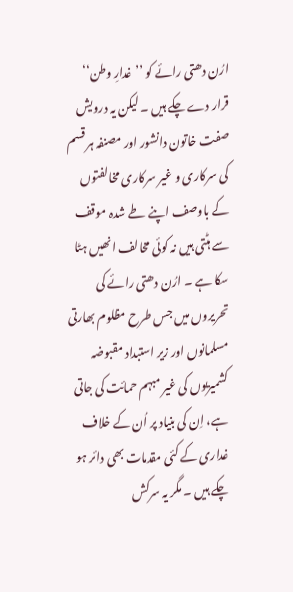ارُن دھتی رائے کو ’’غدارِ وطن‘‘ قرار دے چکے ہیں ۔ لیکن یہ درویش صفت خاتون دانشور اور مصنفہ ہر قسم کی سرکاری و غیر سرکاری مخالفتوں کے باوصف اپنے طے شدہ موقف سے ہٹتی ہیں نہ کوئی مخالف انھیں ہٹا سکا ہے ۔ ارُن دھتی رائے کی تحریروں میں جس طرح مظلوم بھارتی مسلمانوں اور زیر استبداد مقبوضہ کشمیریوں کی غیر مبہم حمائت کی جاتی ہے، اِن کی بنیاد پر اُن کے خلاف غداری کے کئی مقدمات بھی دائر ہو چکے ہیں ۔ مگر یہ سرکش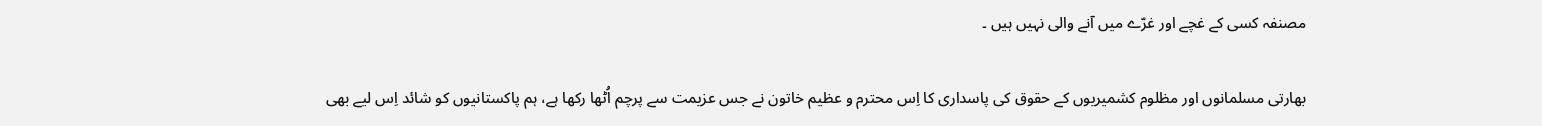مصنفہ کسی کے غچے اور غرّے میں آنے والی نہیں ہیں ۔

بھارتی مسلمانوں اور مظلوم کشمیریوں کے حقوق کی پاسداری کا اِس محترم و عظیم خاتون نے جس عزیمت سے پرچم اُٹھا رکھا ہے، ہم پاکستانیوں کو شائد اِس لیے بھی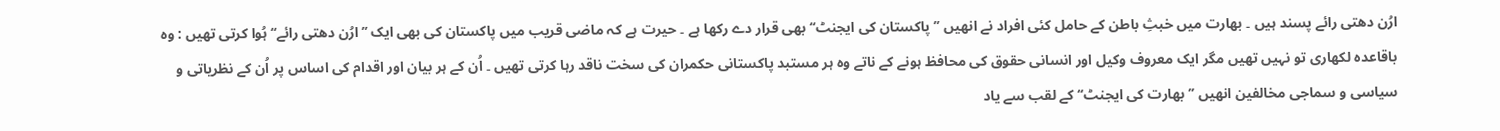ارُن دھتی رائے پسند ہیں ۔ بھارت میں خبثِ باطن کے حامل کئی افراد نے انھیں ’’پاکستان کی ایجنٹ‘‘ بھی قرار دے رکھا ہے ۔ حیرت ہے کہ ماضی قریب میں پاکستان کی بھی ایک ’’ارُن دھتی رائے‘‘ ہُوا کرتی تھیں : وہ باقاعدہ لکھاری تو نہیں تھیں مگر ایک معروف وکیل اور انسانی حقوق کی محافظ ہونے کے ناتے وہ ہر مستبد پاکستانی حکمران کی سخت ناقد رہا کرتی تھیں ۔ اُن کے ہر بیان اور اقدام کی اساس پر اُن کے نظریاتی و سیاسی و سماجی مخالفین انھیں ’’بھارت کی ایجنٹ‘‘ کے لقب سے یاد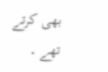بھی کرتے تھے ۔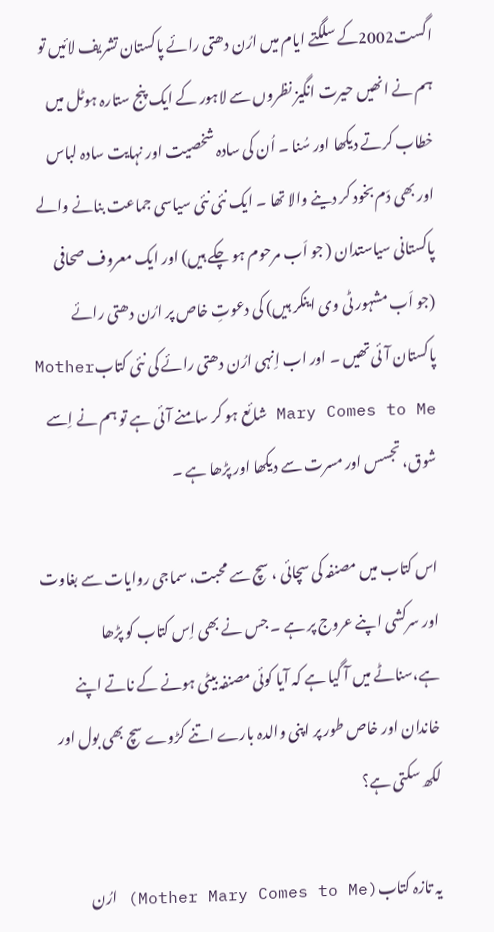اگست2002کے سلگتے ایام میں ارُن دھتی رائے پاکستان تشریف لائیں تو ہم نے انھیں حیرت انگیز نظروں سے لاہور کے ایک پنج ستارہ ہوٹل میں خطاب کرتے دیکھا اور سُنا ۔ اُن کی سادہ شخصیت اور نہایت سادہ لباس اور بھی دَم بخود کر دینے والا تھا ۔ ایک نئی نئی سیاسی جماعت بنانے والے پاکستانی سیاستدان ( جو اَب مرحوم ہو چکے ہیں) اور ایک معروف صحافی (جو اَب مشہور ٹی وی اینکر ہیں) کی دعوتِ خاص پر ارُن دھتی رائے پاکستان آئی تھیں ۔ اور اب اِنہی ارُن دھتی رائے کی نئی کتابMother Mary Comes to Me شائع ہو کر سامنے آئی ہے تو ہم نے اِسے شوق، تجسس اور مسرت سے دیکھا اور پڑھا ہے ۔

اس کتاب میں مصنفہ کی سچائی ، سچ سے محبت، سماجی روایات سے بغاوت اور سرکشی اپنے عروج پر ہے ۔ جس نے بھی اِس کتاب کو پڑھا ہے،سناٹے میں آ گیا ہے کہ آیا کوئی مصنفہ بیٹی ہونے کے ناتے اپنے خاندان اور خاص طور پر اپنی والدہ بارے اتنے کڑوے سچ بھی بول اور لکھ سکتی ہے؟

یہ تازہ کتاب(Mother Mary Comes to Me) ارُن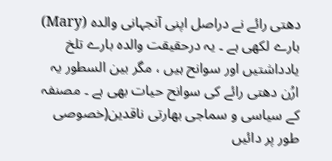دھتی رائے نے دراصل اپنی آنجہانی والدہ (Mary) بارے لکھی ہے ۔ یہ درحقیقت والدہ بارے تلخ یادداشتیں اور سوانح ہیں ، مگر بین السطور یہ ارُن دھتی رائے کی سوانح حیات بھی ہے ۔ مصنفہ کے سیاسی و سماجی بھارتی ناقدین(خصوصی طور پر دائیں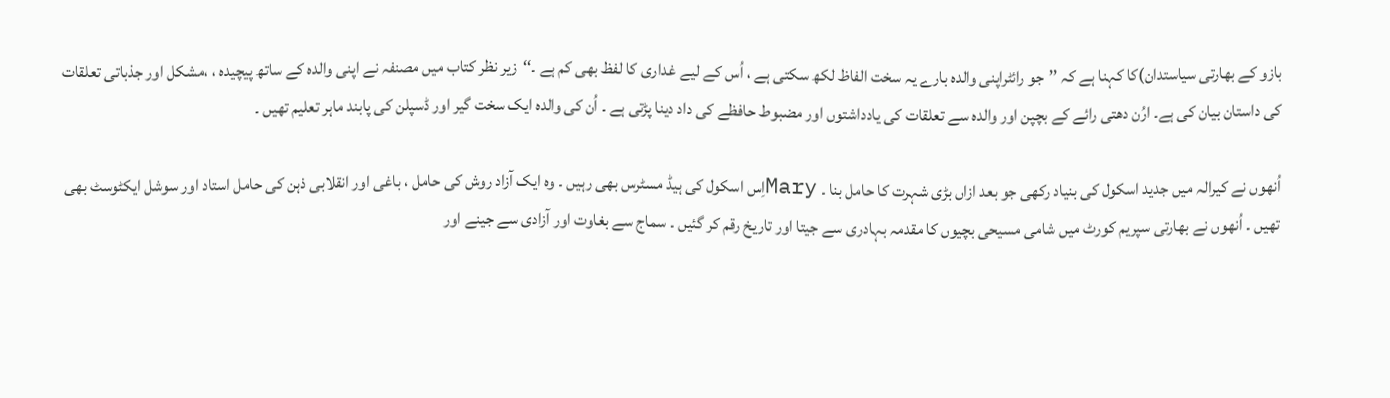بازو کے بھارتی سیاستدان)کا کہنا ہے کہ ’’جو رائٹراپنی والدہ بارے یہ سخت الفاظ لکھ سکتی ہے ، اُس کے لیے غداری کا لفظ بھی کم ہے ۔‘‘زیر نظر کتاب میں مصنفہ نے اپنی والدہ کے ساتھ پیچیدہ ، ،مشکل اور جذباتی تعلقات کی داستان بیان کی ہے۔ ارُن دھتی رائے کے بچپن اور والدہ سے تعلقات کی یادداشتوں اور مضبوط حافظے کی داد دینا پڑتی ہے ۔ اُن کی والدہ ایک سخت گیر اور ڈسپلن کی پابند ماہر تعلیم تھیں ۔

اُنھوں نے کیرالہ میں جدید اسکول کی بنیاد رکھی جو بعد ازاں بڑی شہرت کا حامل بنا ۔ Maryاِس اسکول کی ہیڈ مسٹرس بھی رہیں ۔ وہ ایک آزاد روش کی حامل ، باغی اور انقلابی ذہن کی حامل استاد اور سوشل ایکٹوسٹ بھی تھیں ۔ اُنھوں نے بھارتی سپریم کورٹ میں شامی مسیحی بچیوں کا مقدمہ بہادری سے جیتا اور تاریخ رقم کر گئیں ۔ سماج سے بغاوت اور آزادی سے جینے اور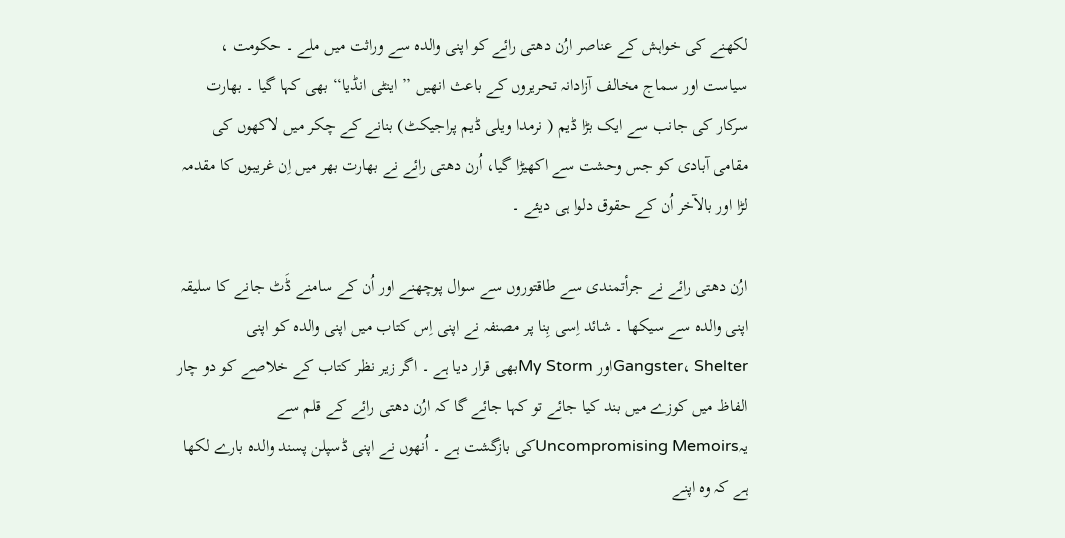لکھنے کی خواہش کے عناصر ارُن دھتی رائے کو اپنی والدہ سے وراثت میں ملے ۔ حکومت ، سیاست اور سماج مخالف آزادانہ تحریروں کے باعث انھیں ’’اینٹی انڈیا‘‘ بھی کہا گیا ۔ بھارت سرکار کی جانب سے ایک بڑا ڈیم ( نرمدا ویلی ڈیم پراجیکٹ) بنانے کے چکر میں لاکھوں کی مقامی آبادی کو جس وحشت سے اکھیڑا گیا، اُرن دھتی رائے نے بھارت بھر میں اِن غریبوں کا مقدمہ لڑا اور بالآخر اُن کے حقوق دلوا ہی دیئے ۔

ارُن دھتی رائے نے جرأتمندی سے طاقتوروں سے سوال پوچھنے اور اُن کے سامنے ڈَٹ جانے کا سلیقہ اپنی والدہ سے سیکھا ۔ شائد اِسی بِنا پر مصنفہ نے اپنی اِس کتاب میں اپنی والدہ کو اپنی Gangster، Shelterاور My Stormبھی قرار دیا ہے ۔ اگر زیر نظر کتاب کے خلاصے کو دو چار الفاظ میں کوزے میں بند کیا جائے تو کہا جائے گا کہ ارُن دھتی رائے کے قلم سے یہUncompromising Memoirsکی بازگشت ہے ۔ اُنھوں نے اپنی ڈسپلن پسند والدہ بارے لکھا ہے کہ وہ اپنے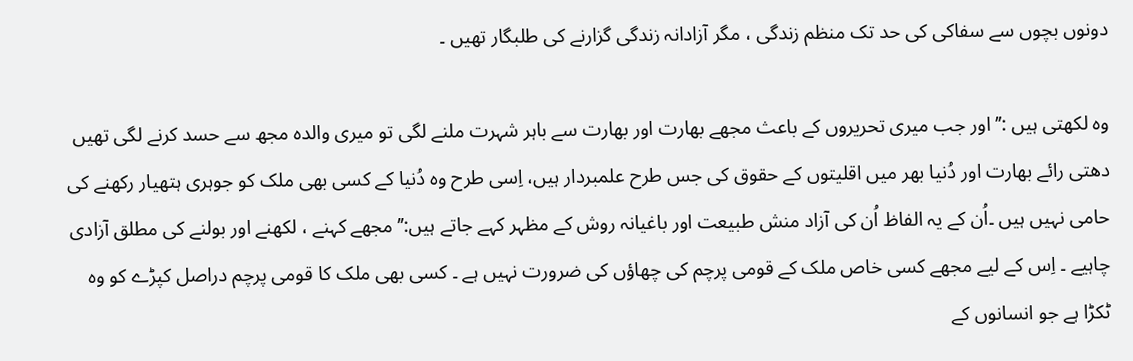دونوں بچوں سے سفاکی کی حد تک منظم زندگی ، مگر آزادانہ زندگی گزارنے کی طلبگار تھیں ۔

وہ لکھتی ہیں :’’ اور جب میری تحریروں کے باعث مجھے بھارت اور بھارت سے باہر شہرت ملنے لگی تو میری والدہ مجھ سے حسد کرنے لگی تھیں دھتی رائے بھارت اور دُنیا بھر میں اقلیتوں کے حقوق کی جس طرح علمبردار ہیں، اِسی طرح وہ دُنیا کے کسی بھی ملک کو جوہری ہتھیار رکھنے کی حامی نہیں ہیں ۔اُن کے یہ الفاظ اُن کی آزاد منش طبیعت اور باغیانہ روش کے مظہر کہے جاتے ہیں:’’ مجھے کہنے ، لکھنے اور بولنے کی مطلق آزادی چاہیے ۔ اِس کے لیے مجھے کسی خاص ملک کے قومی پرچم کی چھاؤں کی ضرورت نہیں ہے ۔ کسی بھی ملک کا قومی پرچم دراصل کپڑے کو وہ ٹکڑا ہے جو انسانوں کے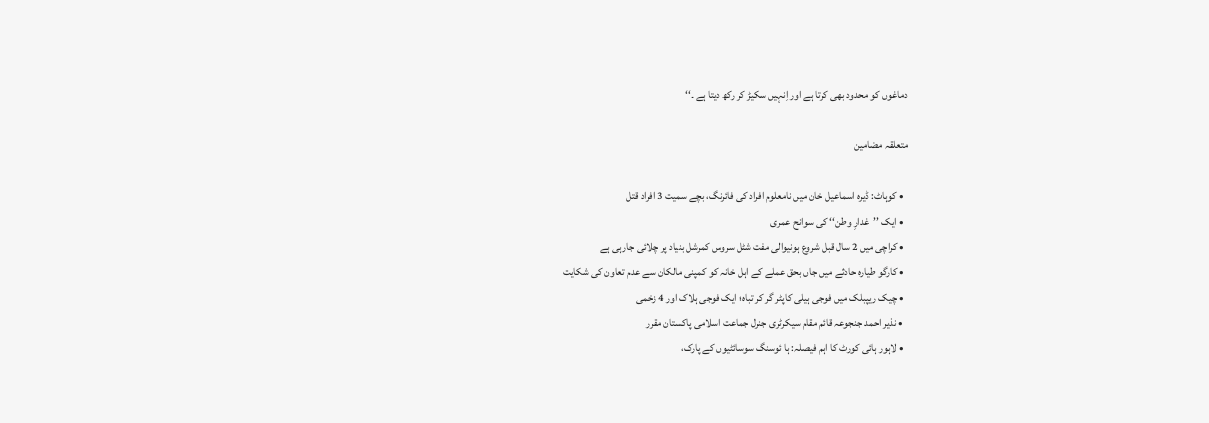دماغوں کو محدود بھی کرتا ہے اور اِنہیں سکیڑ کر رکھ دیتا ہے ۔‘‘

متعلقہ مضامین

  • کوہاٹ: ڈیرہ اسماعیل خان میں نامعلوم افراد کی فائرنگ، بچے سمیت 3 افراد قتل
  • ایک ’’غدارِ وطن‘‘ کی سوانح عمری
  • کراچی میں 2 سال قبل شروع ہونیوالی مفت شٹل سروس کمرشل بنیاد پر چلائی جارہی ہے
  • کارگو طیارہ حادثے میں جاں بحق عملے کے اہل خانہ کو کمپنی مالکان سے عدم تعاون کی شکایت
  • چیک ریپبلک میں فوجی ہیلی کاپٹر گر کر تباہ؛ ایک فوجی ہلاک اور 4 زخمی
  • نذیر احمد جنجوعہ قائم مقام سیکرٹری جنرل جماعت اسلامی پاکستان مقرر
  • لاہور ہائی کورٹ کا اہم فیصلہ: ہا ئوسنگ سوسائٹیوں کے پارک،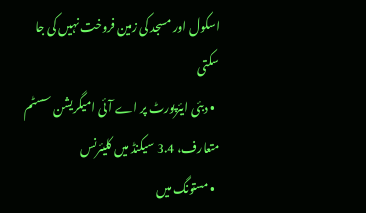اسکول اور مسجد کی زمین فروخت نہیں کی جا سکتی
  • دبئی ایئرپورٹ پر اے آئی امیگریشن سسٹم متعارف، 3.4 سیکنڈ میں کلیئرنس
  • مستونگ میں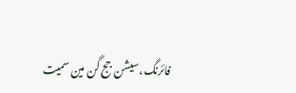فائرنگ،سیشن جج گن مین سمیت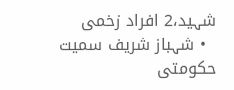شہید،2 افراد زخمی
  • شہباز شریف سمیت حکومتی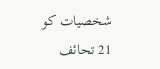شخصیات کو 21 تحائف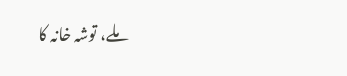ملے، توشہ خانہ کا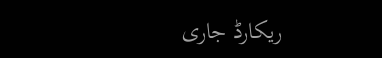ریکارڈ جاری